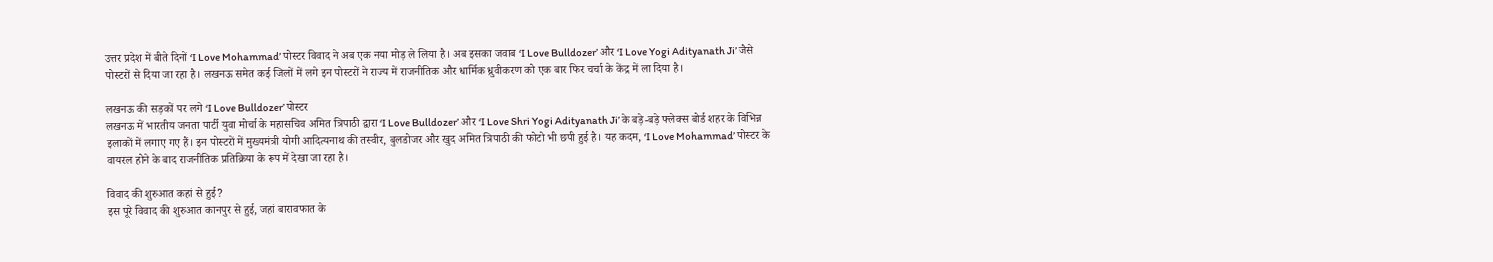उत्तर प्रदेश में बीते दिनों ‘I Love Mohammad’ पोस्टर विवाद ने अब एक नया मोड़ ले लिया है। अब इसका जवाब ‘I Love Bulldozer’ और ‘I Love Yogi Adityanath Ji’ जैसे पोस्टरों से दिया जा रहा है। लखनऊ समेत कई जिलों में लगे इन पोस्टरों ने राज्य में राजनीतिक और धार्मिक ध्रुवीकरण को एक बार फिर चर्चा के केंद्र में ला दिया है।

लखनऊ की सड़कों पर लगे ‘I Love Bulldozer’ पोस्टर
लखनऊ में भारतीय जनता पार्टी युवा मोर्चा के महासचिव अमित त्रिपाठी द्वारा ‘I Love Bulldozer’ और ‘I Love Shri Yogi Adityanath Ji’ के बड़े-बड़े फ्लेक्स बोर्ड शहर के विभिन्न इलाकों में लगाए गए हैं। इन पोस्टरों में मुख्यमंत्री योगी आदित्यनाथ की तस्वीर, बुलडोजर और खुद अमित त्रिपाठी की फोटो भी छपी हुई है। यह कदम, ‘I Love Mohammad’ पोस्टर के वायरल होने के बाद राजनीतिक प्रतिक्रिया के रूप में देखा जा रहा है।

विवाद की शुरुआत कहां से हुई?
इस पूरे विवाद की शुरुआत कानपुर से हुई, जहां बारावफात के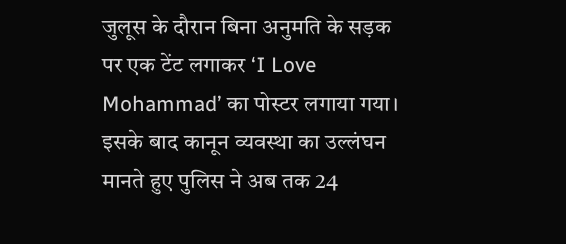जुलूस के दौरान बिना अनुमति के सड़क पर एक टेंट लगाकर ‘I Love Mohammad’ का पोस्टर लगाया गया। इसके बाद कानून व्यवस्था का उल्लंघन मानते हुए पुलिस ने अब तक 24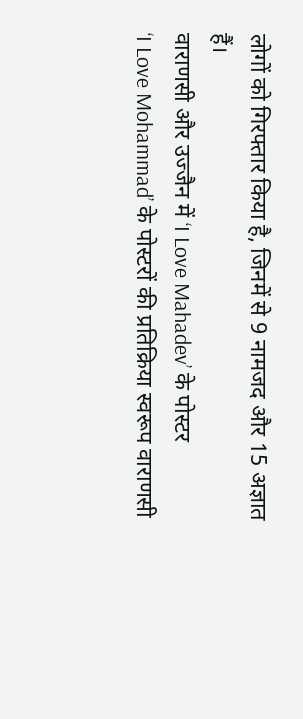लोगों को गिरफ्तार किया है, जिनमें से 9 नामजद और 15 अज्ञात हैं।
वाराणसी और उज्जैन में ‘I Love Mahadev’ के पोस्टर
‘I Love Mohammad’ के पोस्टरों की प्रतिक्रिया स्वरूप वाराणसी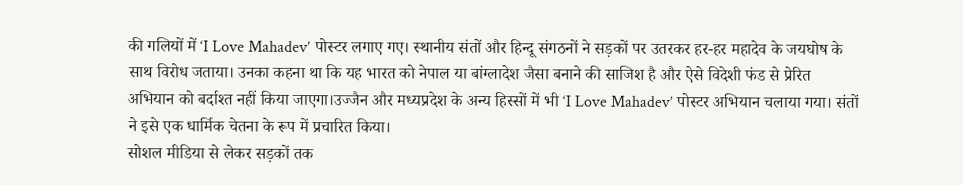की गलियों में ‘I Love Mahadev’ पोस्टर लगाए गए। स्थानीय संतों और हिन्दू संगठनों ने सड़कों पर उतरकर हर-हर महादेव के जयघोष के साथ विरोध जताया। उनका कहना था कि यह भारत को नेपाल या बांग्लादेश जैसा बनाने की साजिश है और ऐसे विदेशी फंड से प्रेरित अभियान को बर्दाश्त नहीं किया जाएगा।उज्जैन और मध्यप्रदेश के अन्य हिस्सों में भी ‘I Love Mahadev’ पोस्टर अभियान चलाया गया। संतों ने इसे एक धार्मिक चेतना के रूप में प्रचारित किया।
सोशल मीडिया से लेकर सड़कों तक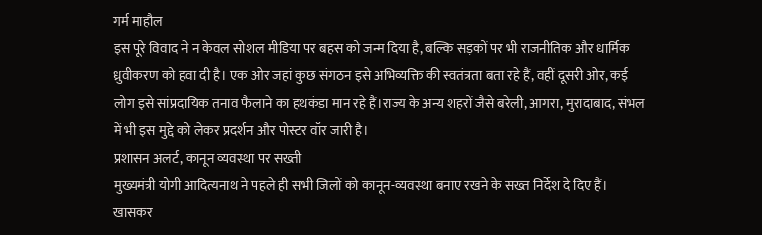गर्म माहौल
इस पूरे विवाद ने न केवल सोशल मीडिया पर बहस को जन्म दिया है, बल्कि सड़कों पर भी राजनीतिक और धार्मिक ध्रुवीकरण को हवा दी है। एक ओर जहां कुछ संगठन इसे अभिव्यक्ति की स्वतंत्रता बता रहे हैं, वहीं दूसरी ओर, कई लोग इसे सांप्रदायिक तनाव फैलाने का हथकंडा मान रहे हैं।राज्य के अन्य शहरों जैसे बरेली, आगरा, मुरादाबाद, संभल में भी इस मुद्दे को लेकर प्रदर्शन और पोस्टर वॉर जारी है।
प्रशासन अलर्ट, कानून व्यवस्था पर सख्ती
मुख्यमंत्री योगी आदित्यनाथ ने पहले ही सभी जिलों को कानून-व्यवस्था बनाए रखने के सख्त निर्देश दे दिए हैं। खासकर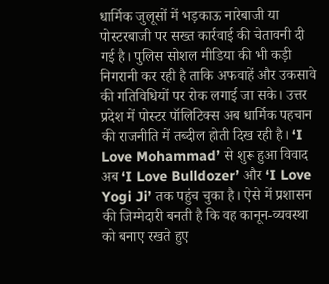धार्मिक जुलूसों में भड़काऊ नारेबाजी या पोस्टरबाजी पर सख्त कार्रवाई की चेतावनी दी गई है। पुलिस सोशल मीडिया की भी कड़ी निगरानी कर रही है ताकि अफवाहें और उकसावे की गतिविधियों पर रोक लगाई जा सके। उत्तर प्रदेश में पोस्टर पॉलिटिक्स अब धार्मिक पहचान की राजनीति में तब्दील होती दिख रही है। ‘I Love Mohammad’ से शुरू हुआ विवाद अब ‘I Love Bulldozer’ और ‘I Love Yogi Ji’ तक पहुंच चुका है। ऐसे में प्रशासन की जिम्मेदारी बनती है कि वह कानून-व्यवस्था को बनाए रखते हुए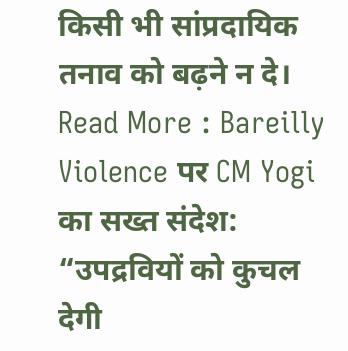किसी भी सांप्रदायिक तनाव को बढ़ने न दे।
Read More : Bareilly Violence पर CM Yogi का सख्त संदेश: “उपद्रवियों को कुचल देगी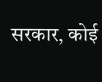सरकार, कोई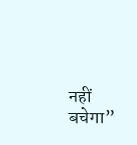नहीं बचेगा”